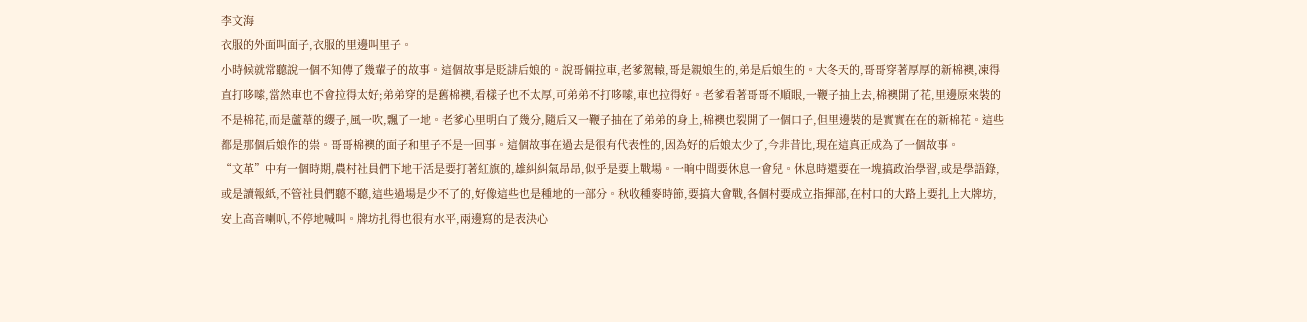李文海
衣服的外面叫面子,衣服的里邊叫里子。
小時候就常聽說一個不知傳了幾輩子的故事。這個故事是貶誹后娘的。說哥倆拉車,老爹駕轅,哥是親娘生的,弟是后娘生的。大冬天的,哥哥穿著厚厚的新棉襖,凍得直打哆嗦,當然車也不會拉得太好;弟弟穿的是舊棉襖,看樣子也不太厚,可弟弟不打哆嗦,車也拉得好。老爹看著哥哥不順眼,一鞭子抽上去,棉襖開了花,里邊原來裝的不是棉花,而是蘆葦的纓子,風一吹,飄了一地。老爹心里明白了幾分,隨后又一鞭子抽在了弟弟的身上,棉襖也裂開了一個口子,但里邊裝的是實實在在的新棉花。這些都是那個后娘作的祟。哥哥棉襖的面子和里子不是一回事。這個故事在過去是很有代表性的,因為好的后娘太少了,今非昔比,現在這真正成為了一個故事。
“文革”中有一個時期,農村社員們下地干活是要打著紅旗的,雄糾糾氣昂昂,似乎是要上戰場。一晌中間要休息一會兒。休息時還要在一塊搞政治學習,或是學語錄,或是讀報紙,不管社員們聽不聽,這些過場是少不了的,好像這些也是種地的一部分。秋收種麥時節,要搞大會戰,各個村要成立指揮部,在村口的大路上要扎上大牌坊,安上高音喇叭,不停地喊叫。牌坊扎得也很有水平,兩邊寫的是表決心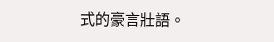式的豪言壯語。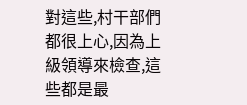對這些,村干部們都很上心,因為上級領導來檢查,這些都是最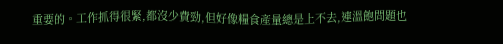重要的。工作抓得很緊,都沒少費勁,但好像糧食產量總是上不去,連溫飽問題也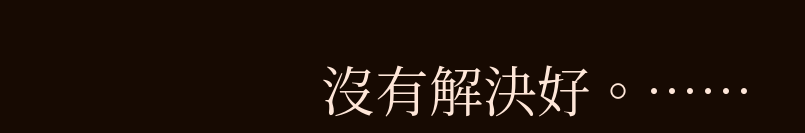沒有解決好。……